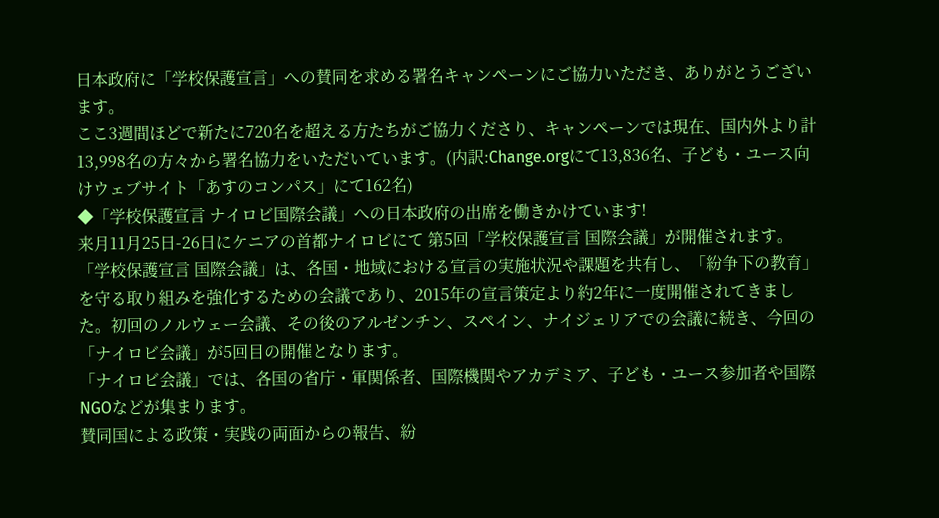日本政府に「学校保護宣言」への賛同を求める署名キャンペーンにご協力いただき、ありがとうございます。
ここ3週間ほどで新たに720名を超える方たちがご協力くださり、キャンペーンでは現在、国内外より計13,998名の方々から署名協力をいただいています。(内訳:Change.orgにて13,836名、子ども・ユース向けウェブサイト「あすのコンパス」にて162名)
◆「学校保護宣言 ナイロビ国際会議」への日本政府の出席を働きかけています!
来月11月25日-26日にケニアの首都ナイロビにて 第5回「学校保護宣言 国際会議」が開催されます。
「学校保護宣言 国際会議」は、各国・地域における宣言の実施状況や課題を共有し、「紛争下の教育」を守る取り組みを強化するための会議であり、2015年の宣言策定より約2年に一度開催されてきました。初回のノルウェー会議、その後のアルゼンチン、スペイン、ナイジェリアでの会議に続き、今回の「ナイロビ会議」が5回目の開催となります。
「ナイロビ会議」では、各国の省庁・軍関係者、国際機関やアカデミア、子ども・ユース参加者や国際NGOなどが集まります。
賛同国による政策・実践の両面からの報告、紛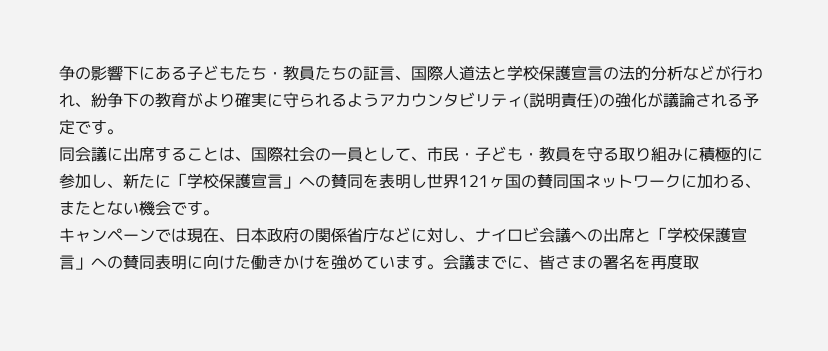争の影響下にある子どもたち・教員たちの証言、国際人道法と学校保護宣言の法的分析などが行われ、紛争下の教育がより確実に守られるようアカウンタビリティ(説明責任)の強化が議論される予定です。
同会議に出席することは、国際社会の一員として、市民・子ども・教員を守る取り組みに積極的に参加し、新たに「学校保護宣言」への賛同を表明し世界121ヶ国の賛同国ネットワークに加わる、またとない機会です。
キャンペーンでは現在、日本政府の関係省庁などに対し、ナイロビ会議への出席と「学校保護宣言」への賛同表明に向けた働きかけを強めています。会議までに、皆さまの署名を再度取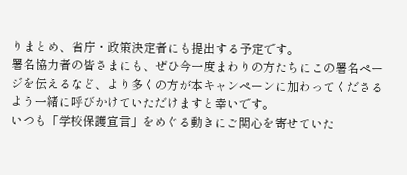りまとめ、省庁・政策決定者にも提出する予定です。
署名協力者の皆さまにも、ぜひ今一度まわりの方たちにこの署名ページを伝えるなど、より多くの方が本キャンペーンに加わってくださるよう一緒に呼びかけていただけますと幸いです。
いつも「学校保護宣言」をめぐる動きにご関心を寄せていた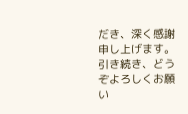だき、深く感謝申し上げます。
引き続き、どうぞよろしくお願い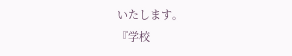いたします。
『学校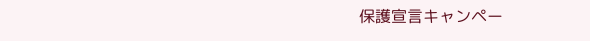保護宣言キャンペー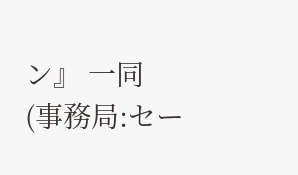ン』 一同
(事務局:セー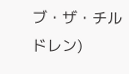ブ・ザ・チルドレン)